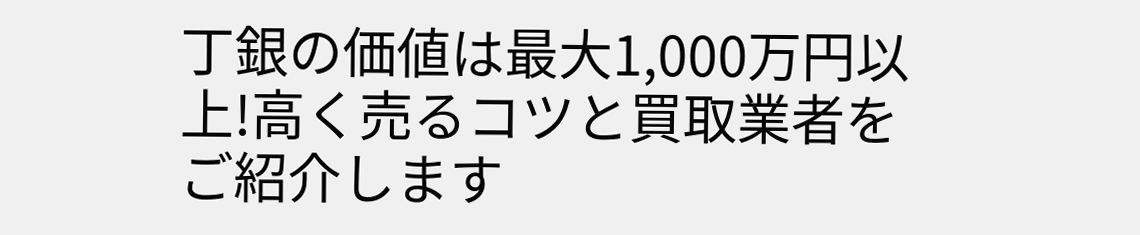丁銀の価値は最大1,000万円以上!高く売るコツと買取業者をご紹介します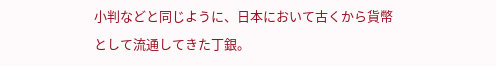小判などと同じように、日本において古くから貨幣として流通してきた丁銀。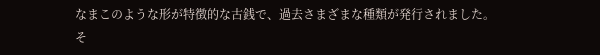なまこのような形が特徴的な古銭で、過去さまざまな種類が発行されました。
そ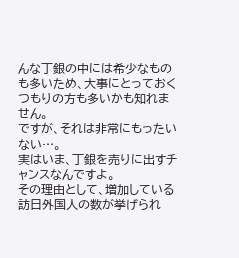んな丁銀の中には希少なものも多いため、大事にとっておくつもりの方も多いかも知れません。
ですが、それは非常にもったいない…。
実はいま、丁銀を売りに出すチャンスなんですよ。
その理由として、増加している訪日外国人の数が挙げられ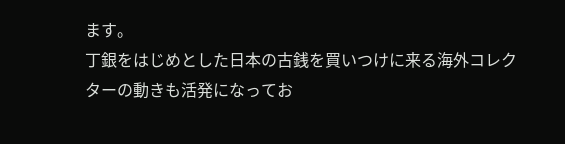ます。
丁銀をはじめとした日本の古銭を買いつけに来る海外コレクターの動きも活発になってお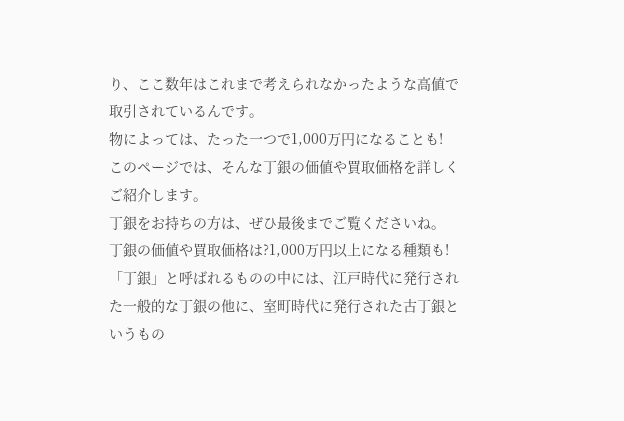り、ここ数年はこれまで考えられなかったような高値で取引されているんです。
物によっては、たった一つで1,000万円になることも!
このページでは、そんな丁銀の価値や買取価格を詳しくご紹介します。
丁銀をお持ちの方は、ぜひ最後までご覧くださいね。
丁銀の価値や買取価格は?1,000万円以上になる種類も!
「丁銀」と呼ばれるものの中には、江戸時代に発行された一般的な丁銀の他に、室町時代に発行された古丁銀というもの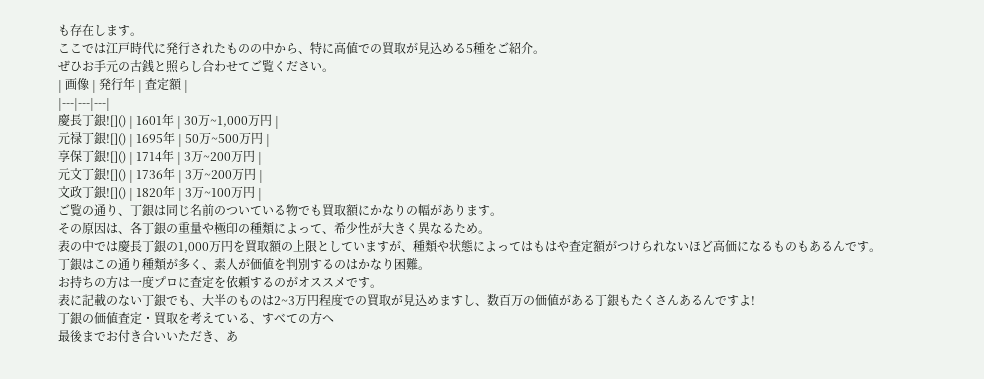も存在します。
ここでは江戸時代に発行されたものの中から、特に高値での買取が見込める5種をご紹介。
ぜひお手元の古銭と照らし合わせてご覧ください。
| 画像 | 発行年 | 査定額 |
|---|---|---|
慶長丁銀![]() | 1601年 | 30万~1,000万円 |
元禄丁銀![]() | 1695年 | 50万~500万円 |
享保丁銀![]() | 1714年 | 3万~200万円 |
元文丁銀![]() | 1736年 | 3万~200万円 |
文政丁銀![]() | 1820年 | 3万~100万円 |
ご覧の通り、丁銀は同じ名前のついている物でも買取額にかなりの幅があります。
その原因は、各丁銀の重量や極印の種類によって、希少性が大きく異なるため。
表の中では慶長丁銀の1,000万円を買取額の上限としていますが、種類や状態によってはもはや査定額がつけられないほど高価になるものもあるんです。
丁銀はこの通り種類が多く、素人が価値を判別するのはかなり困難。
お持ちの方は一度プロに査定を依頼するのがオススメです。
表に記載のない丁銀でも、大半のものは2~3万円程度での買取が見込めますし、数百万の価値がある丁銀もたくさんあるんですよ!
丁銀の価値査定・買取を考えている、すべての方へ
最後までお付き合いいただき、あ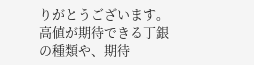りがとうございます。
高値が期待できる丁銀の種類や、期待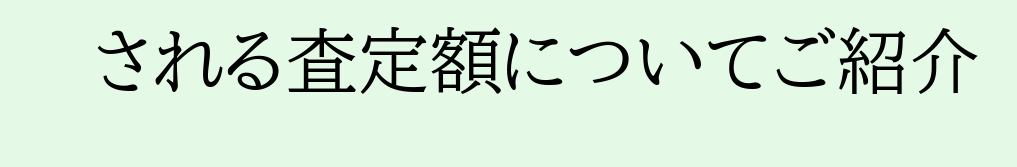される査定額についてご紹介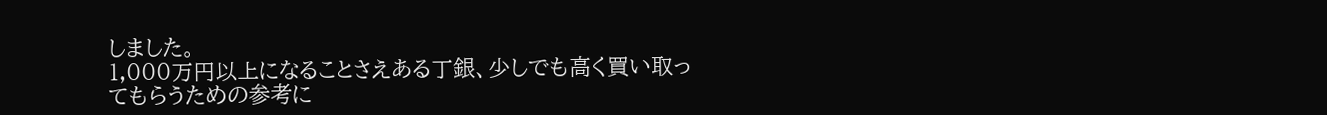しました。
1,000万円以上になることさえある丁銀、少しでも高く買い取ってもらうための参考に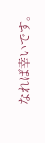なれば幸いです。